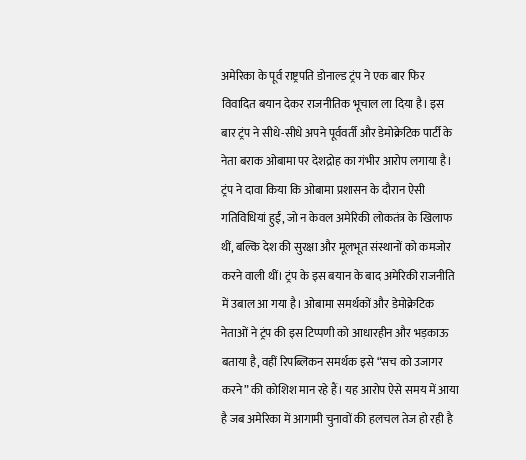अमेरिका के पूर्व राष्ट्रपति डोनाल्ड ट्रंप ने एक बार फिर विवादित बयान देकर राजनीतिक भूचाल ला दिया है। इस बार ट्रंप ने सीधे-सीधे अपने पूर्ववर्ती और डेमोक्रेटिक पार्टी के नेता बराक ओबामा पर देशद्रोह का गंभीर आरोप लगाया है। ट्रंप ने दावा किया कि ओबामा प्रशासन के दौरान ऐसी गतिविधियां हुईं, जो न केवल अमेरिकी लोकतंत्र के खिलाफ थीं, बल्कि देश की सुरक्षा और मूलभूत संस्थानों को कमजोर करने वाली थीं। ट्रंप के इस बयान के बाद अमेरिकी राजनीति में उबाल आ गया है। ओबामा समर्थकों और डेमोक्रेटिक नेताओं ने ट्रंप की इस टिप्पणी को आधारहीन और भड़काऊ बताया है, वहीं रिपब्लिकन समर्थक इसे “सच को उजागर करने” की कोशिश मान रहे हैं। यह आरोप ऐसे समय में आया है जब अमेरिका में आगामी चुनावों की हलचल तेज हो रही है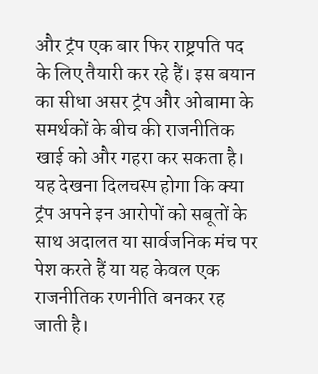और ट्रंप एक बार फिर राष्ट्रपति पद के लिए तैयारी कर रहे हैं। इस बयान का सीधा असर ट्रंप और ओबामा के समर्थकों के बीच की राजनीतिक खाई को और गहरा कर सकता है। यह देखना दिलचस्प होगा कि क्या ट्रंप अपने इन आरोपों को सबूतों के साथ अदालत या सार्वजनिक मंच पर पेश करते हैं या यह केवल एक राजनीतिक रणनीति बनकर रह जाती है।